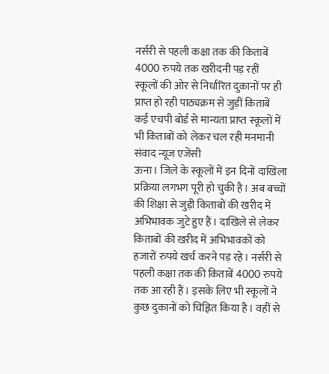नर्सरी से पहली कक्षा तक की किताबें 4000 रुपये तक खरीदनी पड़ रहीं
स्कूलों की ओर से निर्धारित दुकानों पर ही प्राप्त हो रही पाठ्यक्रम से जुड़ीं किताबें
कई एचपी बोर्ड से मान्यता प्राप्त स्कूलों में भी किताबों को लेकर चल रही मनमानी
संवाद न्यूज एजेंसी
ऊना। जिले के स्कूलों में इन दिनों दाखिला प्रक्रिया लगभग पूरी हो चुकी है। अब बच्चों की शिक्षा से जुड़ी किताबों की खरीद में अभिभावक जुटे हुए हैं। दाखिले से लेकर किताबों की खरीद में अभिभावकों को हजारों रुपये खर्च करने पड़ रहे। नर्सरी से पहली कक्षा तक की किताबें 4000 रुपये तक आ रही हैं। इसके लिए भी स्कूलों ने कुछ दुकानों को चिह्नित किया है। वहीं से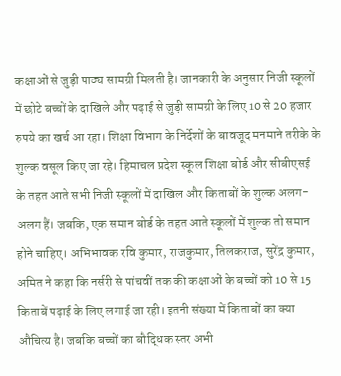कक्षाओं से जुड़ी पाठ्य सामग्री मिलती है। जानकारी के अनुसार निजी स्कूलों में छोटे बच्चों के दाखिले और पढ़ाई से जुड़ी सामग्री के लिए 10 से 20 हजार रुपये का खर्च आ रहा। शिक्षा विभाग के निर्देशों के बावजूद मनमाने तरीके के शुल्क वसूल किए जा रहे। हिमाचल प्रदेश स्कूल शिक्षा बोर्ड और सीबीएसई के तहत आते सभी निजी स्कूलों में दाखिल और किताबों के शुल्क अलग-अलग हैं। जबकि, एक समान बोर्ड के तहत आते स्कूलों में शुल्क तो समान होने चाहिए। अभिभावक रवि कुमार, राजकुमार, तिलकराज, सुरेंद्र कुमार, अमित ने कहा कि नर्सरी से पांचवीं तक की कक्षाओं के बच्चों को 10 से 15 किताबें पढ़ाई के लिए लगाई जा रही। इतनी संख्या में किताबों का क्या औचित्य है। जबकि बच्चों का बौद्धिक स्तर अभी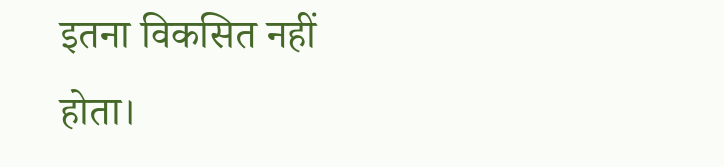इतना विकसित नहीं होता।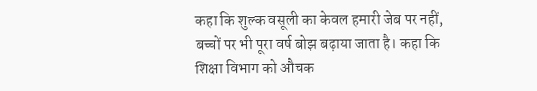कहा कि शुल्क वसूली का केवल हमारी जेब पर नहीं, बच्चों पर भी पूरा वर्ष बोझ बढ़ाया जाता है। कहा कि शिक्षा विभाग को औचक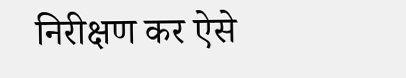निरीक्षण कर ऐसे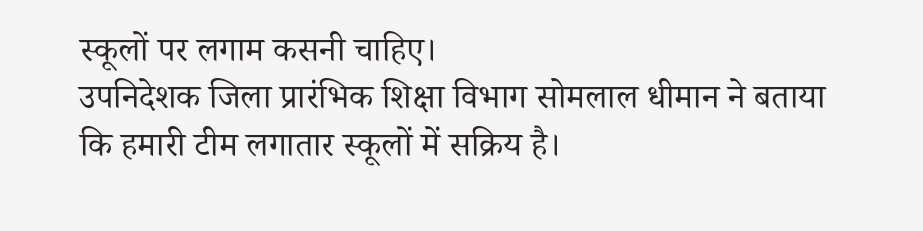स्कूलों पर लगाम कसनी चाहिए।
उपनिदेशक जिला प्रारंभिक शिक्षा विभाग सोमलाल धीमान ने बताया कि हमारी टीम लगातार स्कूलों में सक्रिय है।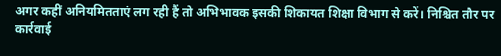अगर कहीं अनियमितताएं लग रही हैं तो अभिभावक इसकी शिकायत शिक्षा विभाग से करें। निश्चित तौर पर कार्रवाई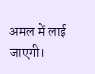अमल में लाई जाएगी।